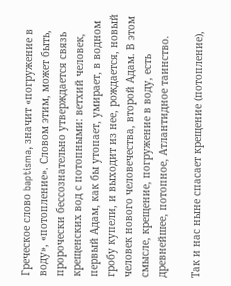Греческое слово baptisma, значит «погружение в воду», «потопление». Словом этим, может быть, пророчески бессознательно утверждается связь крещенских вод с потопными: ветхий человек, первый Адам, как бы утопает, умирает, в водном гробу купели, и выходит из нее, рождается, новый человек нового человечества, второй Адам. В этом смысле, крещение, погружение в воду, есть древнейшее, потопное, Атлантидное таинство.

Так и нас ныне спасает крещение (потопление),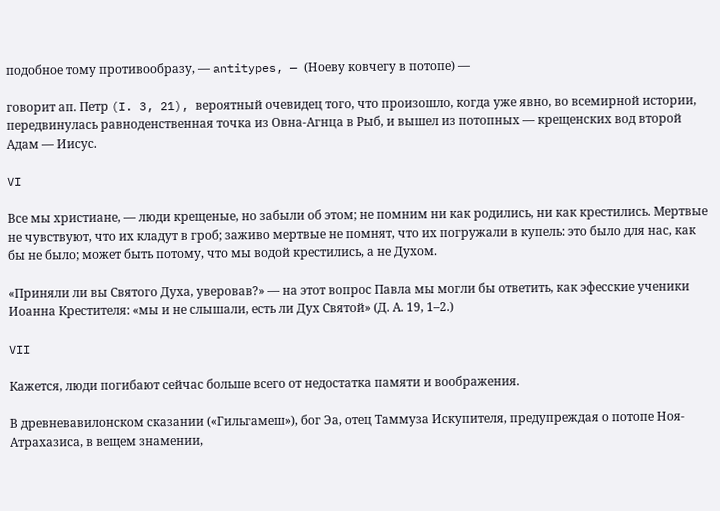подобное тому противообразу, — antitypes, — (Ноеву ковчегу в потопе) —

говорит ап. Петр (I. 3, 21), вероятный очевидец того, что произошло, когда уже явно, во всемирной истории, передвинулась равноденственная точка из Овна-Агнца в Рыб, и вышел из потопных — крещенских вод второй Адам — Иисус.

VI

Все мы христиане, — люди крещеные, но забыли об этом; не помним ни как родились, ни как крестились. Мертвые не чувствуют, что их кладут в гроб; заживо мертвые не помнят, что их погружали в купель: это было для нас, как бы не было; может быть потому, что мы водой крестились, а не Духом.

«Приняли ли вы Святого Духа, уверовав?» — на этот вопрос Павла мы могли бы ответить, как эфесские ученики Иоанна Крестителя: «мы и не слышали, есть ли Дух Святой» (Д. А. 19, 1–2.)

VII

Кажется, люди погибают сейчас больше всего от недостатка памяти и воображения.

В древневавилонском сказании («Гильгамеш»), бог Эа, отец Таммуза Искупителя, предупреждая о потопе Ноя-Атрахазиса, в вещем знамении,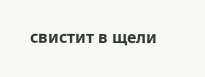свистит в щели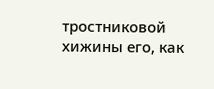тростниковой хижины его, как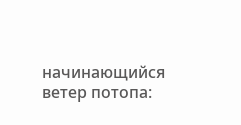начинающийся ветер потопа: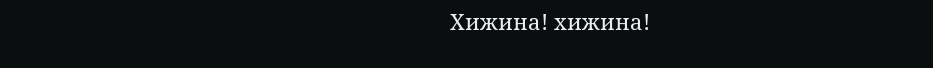Хижина! хижина!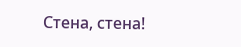Стена, стена!